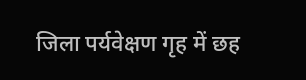जिला पर्यवेक्षण गृह में छह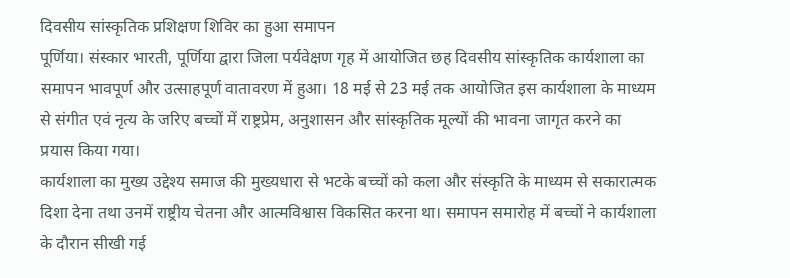दिवसीय सांस्कृतिक प्रशिक्षण शिविर का हुआ समापन
पूर्णिया। संस्कार भारती, पूर्णिया द्वारा जिला पर्यवेक्षण गृह में आयोजित छह दिवसीय सांस्कृतिक कार्यशाला का समापन भावपूर्ण और उत्साहपूर्ण वातावरण में हुआ। 18 मई से 23 मई तक आयोजित इस कार्यशाला के माध्यम से संगीत एवं नृत्य के जरिए बच्चों में राष्ट्रप्रेम, अनुशासन और सांस्कृतिक मूल्यों की भावना जागृत करने का प्रयास किया गया।
कार्यशाला का मुख्य उद्देश्य समाज की मुख्यधारा से भटके बच्चों को कला और संस्कृति के माध्यम से सकारात्मक दिशा देना तथा उनमें राष्ट्रीय चेतना और आत्मविश्वास विकसित करना था। समापन समारोह में बच्चों ने कार्यशाला के दौरान सीखी गई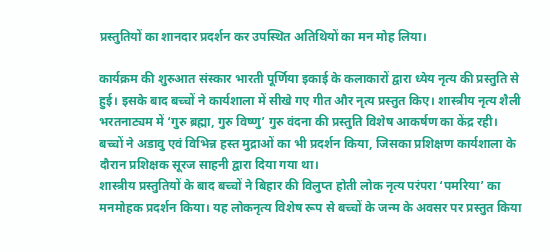प्रस्तुतियों का शानदार प्रदर्शन कर उपस्थित अतिथियों का मन मोह लिया।

कार्यक्रम की शुरुआत संस्कार भारती पूर्णिया इकाई के कलाकारों द्वारा ध्येय नृत्य की प्रस्तुति से हुई। इसके बाद बच्चों ने कार्यशाला में सीखे गए गीत और नृत्य प्रस्तुत किए। शास्त्रीय नृत्य शैली भरतनाट्यम में ‘गुरु ब्रह्मा, गुरु विष्णु’ गुरु वंदना की प्रस्तुति विशेष आकर्षण का केंद्र रही। बच्चों ने अडावु एवं विभिन्न हस्त मुद्राओं का भी प्रदर्शन किया, जिसका प्रशिक्षण कार्यशाला के दौरान प्रशिक्षक सूरज साहनी द्वारा दिया गया था।
शास्त्रीय प्रस्तुतियों के बाद बच्चों ने बिहार की विलुप्त होती लोक नृत्य परंपरा ‘पमरिया’ का मनमोहक प्रदर्शन किया। यह लोकनृत्य विशेष रूप से बच्चों के जन्म के अवसर पर प्रस्तुत किया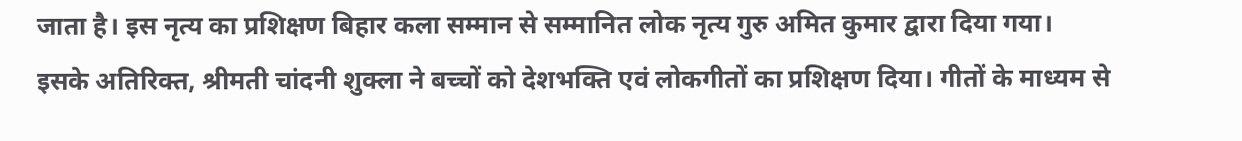जाता है। इस नृत्य का प्रशिक्षण बिहार कला सम्मान से सम्मानित लोक नृत्य गुरु अमित कुमार द्वारा दिया गया।
इसके अतिरिक्त, श्रीमती चांदनी शुक्ला ने बच्चों को देशभक्ति एवं लोकगीतों का प्रशिक्षण दिया। गीतों के माध्यम से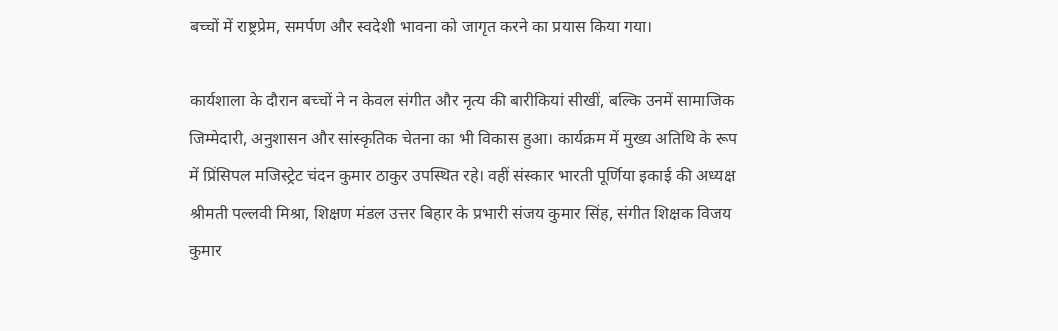बच्चों में राष्ट्रप्रेम, समर्पण और स्वदेशी भावना को जागृत करने का प्रयास किया गया।

कार्यशाला के दौरान बच्चों ने न केवल संगीत और नृत्य की बारीकियां सीखीं, बल्कि उनमें सामाजिक जिम्मेदारी, अनुशासन और सांस्कृतिक चेतना का भी विकास हुआ। कार्यक्रम में मुख्य अतिथि के रूप में प्रिंसिपल मजिस्ट्रेट चंदन कुमार ठाकुर उपस्थित रहे। वहीं संस्कार भारती पूर्णिया इकाई की अध्यक्ष श्रीमती पल्लवी मिश्रा, शिक्षण मंडल उत्तर बिहार के प्रभारी संजय कुमार सिंह, संगीत शिक्षक विजय कुमार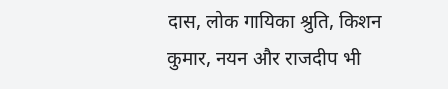दास, लोक गायिका श्रुति, किशन कुमार, नयन और राजदीप भी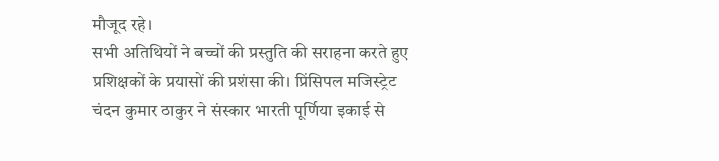मौजूद रहे।
सभी अतिथियों ने बच्चों की प्रस्तुति की सराहना करते हुए प्रशिक्षकों के प्रयासों की प्रशंसा की। प्रिंसिपल मजिस्ट्रेट चंदन कुमार ठाकुर ने संस्कार भारती पूर्णिया इकाई से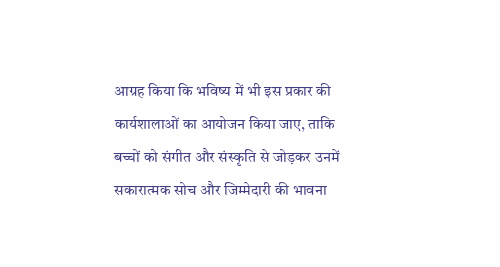आग्रह किया कि भविष्य में भी इस प्रकार की कार्यशालाओं का आयोजन किया जाए, ताकि बच्चों को संगीत और संस्कृति से जोड़कर उनमें सकारात्मक सोच और जिम्मेदारी की भावना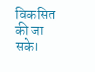विकसित की जा सके।